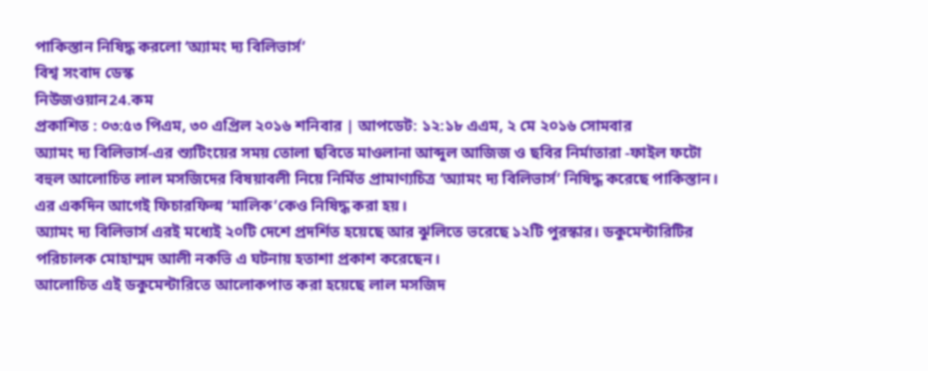পাকিস্তান নিষিদ্ধ করলো ‘অ্যামং দ্য বিলিভার্স’
বিশ্ব সংবাদ ডেস্ক
নিউজওয়ান24.কম
প্রকাশিত : ০৩:৫৩ পিএম, ৩০ এপ্রিল ২০১৬ শনিবার | আপডেট: ১২:১৮ এএম, ২ মে ২০১৬ সোমবার
অ্যামং দ্য বিলিভার্স-এর শ্যুটিংয়ের সময় তোলা ছবিতে মাওলানা আব্দুল আজিজ ও ছবির নির্মাতারা -ফাইল ফটো
বহুল আলোচিত লাল মসজিদের বিষয়াবলী নিয়ে নির্মিত প্রামাণ্যচিত্র ‘অ্যামং দ্য বিলিভার্স’ নিষিদ্ধ করেছে পাকিস্তান। এর একদিন আগেই ফিচারফিল্ম ‘মালিক’কেও নিষিদ্ধ করা হয়।
অ্যামং দ্য বিলিভার্স এরই মধ্যেই ২০টি দেশে প্রদর্শিত হয়েছে আর ঝুলিতে ভরেছে ১২টি পুরস্কার। ডকুমেন্টারিটির পরিচালক মোহাম্মদ আলী নকভি এ ঘটনায় হতাশা প্রকাশ করেছেন।
আলোচিত এই ডকুমেন্টারিতে আলোকপাত করা হয়েছে লাল মসজিদ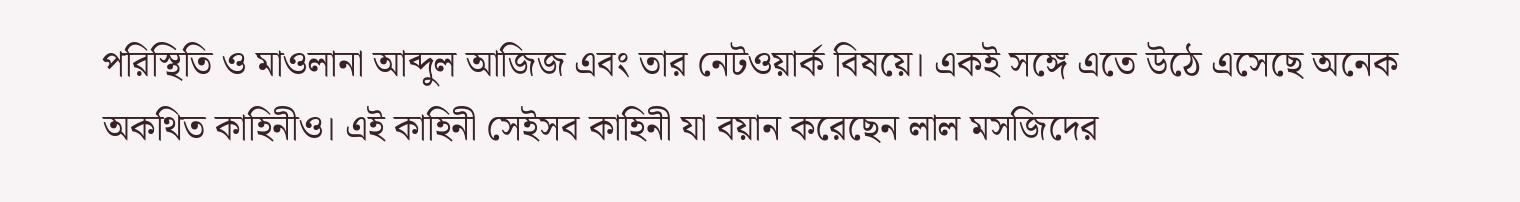পরিস্থিতি ও মাওলানা আব্দুল আজিজ এবং তার নেটওয়ার্ক বিষয়ে। একই সঙ্গে এতে উঠে এসেছে অনেক অকথিত কাহিনীও। এই কাহিনী সেইসব কাহিনী যা বয়ান করেছেন লাল মসজিদের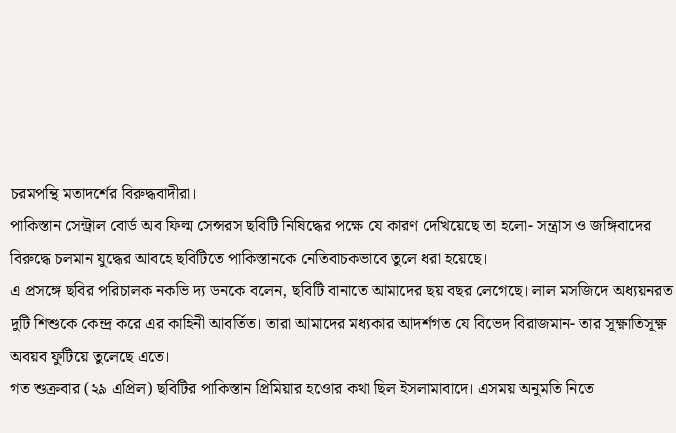চরমপন্থি মতাদর্শের বিরুদ্ধবাদীরা।
পাকিস্তান সেন্ট্রাল বোর্ড অব ফিল্ম সেন্সরস ছবিটি নিষিদ্ধের পক্ষে যে কারণ দেখিয়েছে তা হলো- সন্ত্রাস ও জঙ্গিবাদের বিরুদ্ধে চলমান যুদ্ধের আবহে ছবিটিতে পাকিস্তানকে নেতিবাচকভাবে তুলে ধরা হয়েছে।
এ প্রসঙ্গে ছবির পরিচালক নকভি দ্য ডনকে বলেন, ছবিটি বানাতে আমাদের ছয় বছর লেগেছে। লাল মসজিদে অধ্যয়নরত দুটি শিশুকে কেন্দ্র করে এর কাহিনী আবর্তিত। তারা আমাদের মধ্যকার আদর্শগত যে বিভেদ বিরাজমান- তার সূক্ষ্ণাতিসূক্ষ্ণ অবয়ব ফুটিয়ে তুলেছে এতে।
গত শুক্রবার (২৯ এপ্রিল) ছবিটির পাকিস্তান প্রিমিয়ার হওোর কথা ছিল ইসলামাবাদে। এসময় অনুমতি নিতে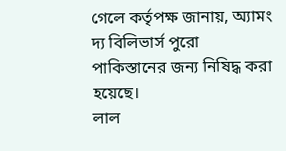গেলে কর্তৃপক্ষ জানায়, অ্যামং দ্য বিলিভার্স পুরো পাকিস্তানের জন্য নিষিদ্ধ করা হয়েছে।
লাল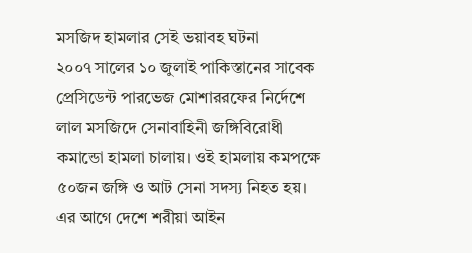মসজিদ হামলার সেই ভয়াবহ ঘটনা
২০০৭ সালের ১০ জুলাই পাকিস্তানের সাবেক প্রেসিডেন্ট পারভেজ মোশাররফের নির্দেশে লাল মসজিদে সেনাবাহিনী জঙ্গিবিরোধী কমান্ডো হামলা চালায়। ওই হামলায় কমপক্ষে ৫০জন জঙ্গি ও আট সেনা সদস্য নিহত হয়।
এর আগে দেশে শরীয়া আইন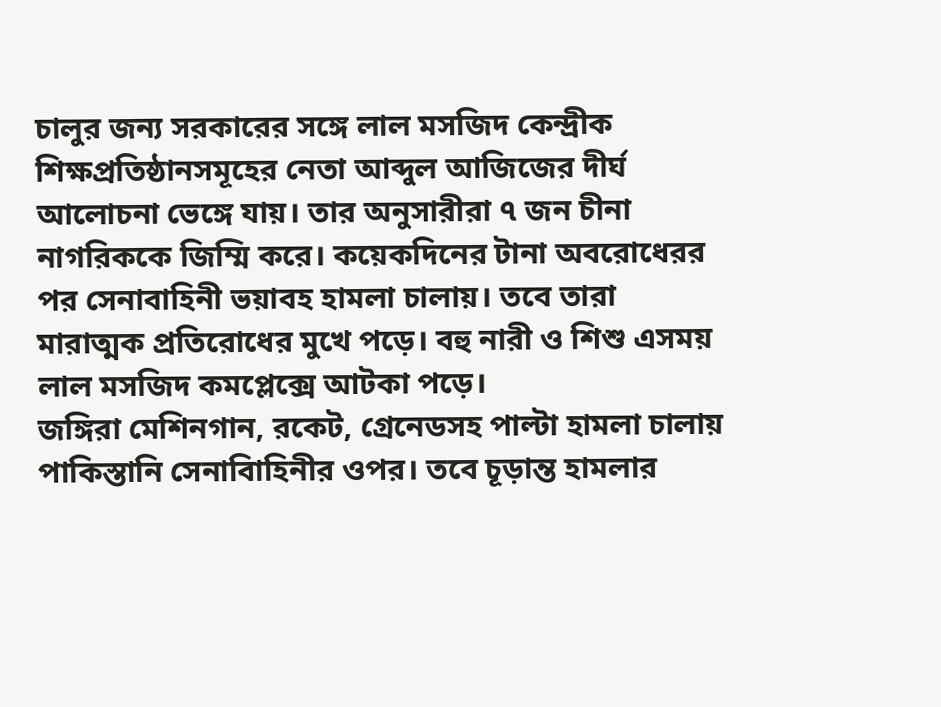চালুর জন্য সরকারের সঙ্গে লাল মসজিদ কেন্দ্রীক শিক্ষপ্রতিষ্ঠানসমূহের নেতা আব্দুল আজিজের দীর্ঘ আলোচনা ভেঙ্গে যায়। তার অনুসারীরা ৭ জন চীনা নাগরিককে জিম্মি করে। কয়েকদিনের টানা অবরোধেরর পর সেনাবাহিনী ভয়াবহ হামলা চালায়। তবে তারা মারাত্মক প্রতিরোধের মুখে পড়ে। বহু নারী ও শিশু এসময় লাল মসজিদ কমপ্লেক্সে আটকা পড়ে।
জঙ্গিরা মেশিনগান, রকেট, গ্রেনেডসহ পাল্টা হামলা চালায় পাকিস্তানি সেনাবিাহিনীর ওপর। তবে চূড়ান্ত হামলার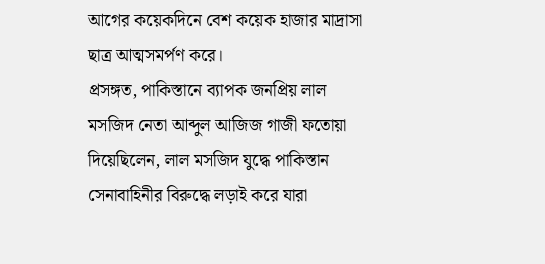আগের কয়েকদিনে বেশ কয়েক হাজার মাদ্রাসা ছাত্র আত্মসমর্পণ করে।
প্রসঙ্গত, পাকিস্তানে ব্যাপক জনপ্রিয় লাল মসজিদ নেতা আব্দুল আজিজ গাজী ফতোয়া দিয়েছিলেন, লাল মসজিদ যুদ্ধে পাকিস্তান সেনাবাহিনীর বিরুদ্ধে লড়াই করে যারা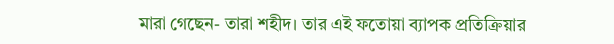মারা গেছেন- তারা শহীদ। তার এই ফতোয়া ব্যাপক প্রতিক্রিয়ার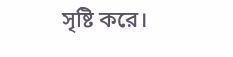সৃষ্টি করে।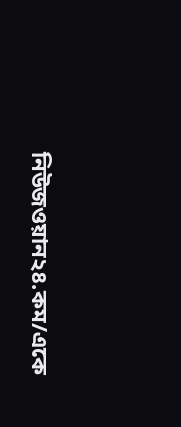নিউজওয়ান২৪.কম/একে